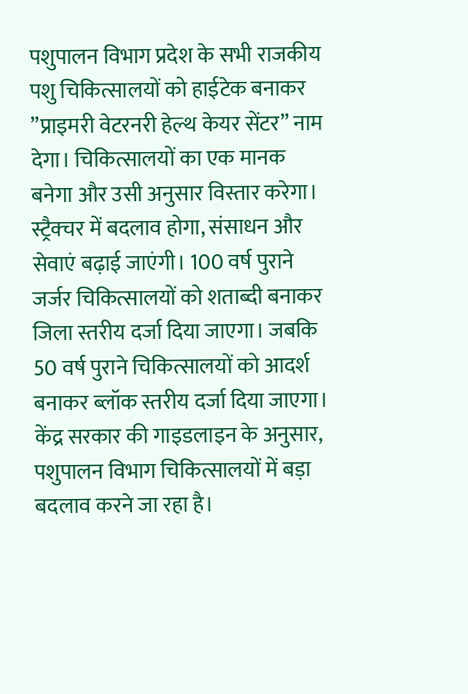पशुपालन विभाग प्रदेश के सभी राजकीय पशु चिकित्सालयों को हाईटेक बनाकर ”प्राइमरी वेटरनरी हेल्थ केयर सेंटर” नाम देगा। चिकित्सालयों का एक मानक बनेगा और उसी अनुसार विस्तार करेगा। स्ट्रैक्चर में बदलाव होगा, संसाधन और सेवाएं बढ़ाई जाएंगी। 100 वर्ष पुराने जर्जर चिकित्सालयों को शताब्दी बनाकर जिला स्तरीय दर्जा दिया जाएगा। जबकि 50 वर्ष पुराने चिकित्सालयों को आदर्श बनाकर ब्लॉक स्तरीय दर्जा दिया जाएगा।
केंद्र सरकार की गाइडलाइन के अनुसार, पशुपालन विभाग चिकित्सालयों में बड़ा बदलाव करने जा रहा है।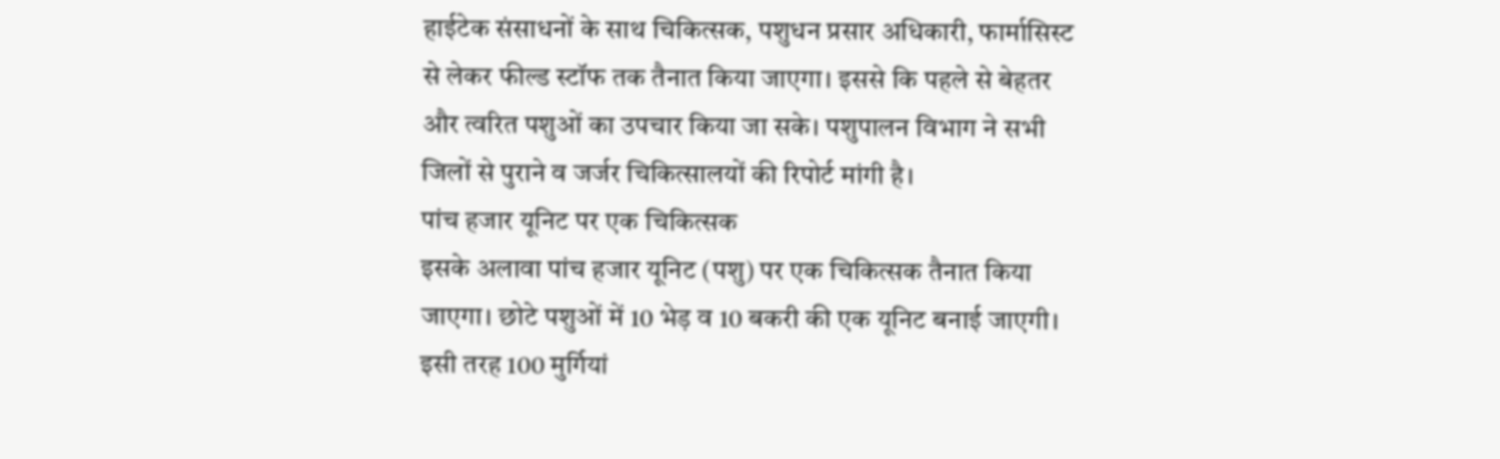हाईटेक संसाधनों के साथ चिकित्सक, पशुधन प्रसार अधिकारी, फार्मासिस्ट से लेकर फील्ड स्टॉफ तक तैनात किया जाएगा। इससे कि पहले से बेहतर और त्वरित पशुओं का उपचार किया जा सके। पशुपालन विभाग ने सभी जिलों से पुराने व जर्जर चिकित्सालयों की रिपोर्ट मांगी है।
पांच हजार यूनिट पर एक चिकित्सक
इसके अलावा पांच हजार यूनिट (पशु) पर एक चिकित्सक तैनात किया जाएगा। छोटे पशुओं में 10 भेड़ व 10 बकरी की एक यूनिट बनाई जाएगी। इसी तरह 100 मुर्गियां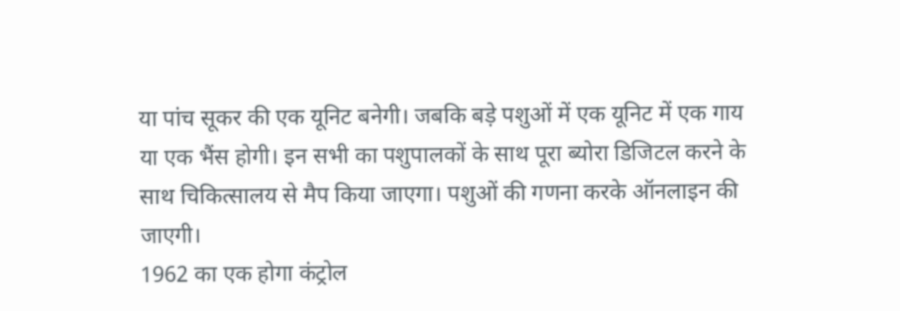या पांच सूकर की एक यूनिट बनेगी। जबकि बड़े पशुओं में एक यूनिट में एक गाय या एक भैंस होगी। इन सभी का पशुपालकों के साथ पूरा ब्योरा डिजिटल करने के साथ चिकित्सालय से मैप किया जाएगा। पशुओं की गणना करके ऑनलाइन की जाएगी।
1962 का एक होगा कंट्रोल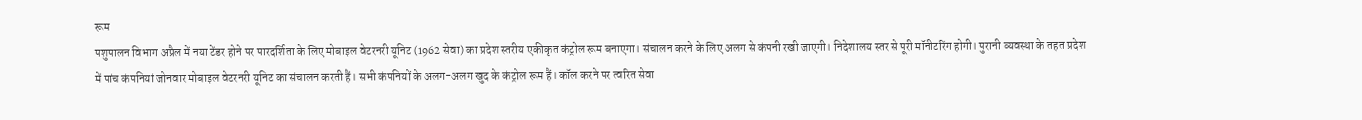रूम
पशुपालन विभाग अप्रैल में नया टेंडर होने पर पारदर्शिता के लिए मोबाइल वेटरनरी यूनिट (1962 सेवा) का प्रदेश स्तरीय एकीकृत कंट्रोल रूम बनाएगा। संचालन करने के लिए अलग से कंपनी रखी जाएगी। निदेशालय स्तर से पूरी मॉनीटरिंग होगी। पुरानी व्यवस्था के तहत प्रदेश में पांच कंपनियां जोनवार मोबाइल वेटरनरी यूनिट का संचालन करती हैं। सभी कंपनियों के अलग-अलग खुद के कंट्रोल रूम हैं। कॉल करने पर त्वरित सेवा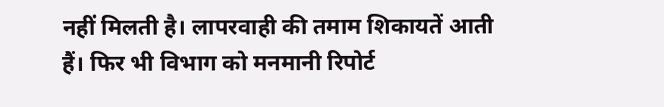नहीं मिलती है। लापरवाही की तमाम शिकायतें आती हैं। फिर भी विभाग को मनमानी रिपोर्ट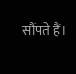सौंपते हैं।